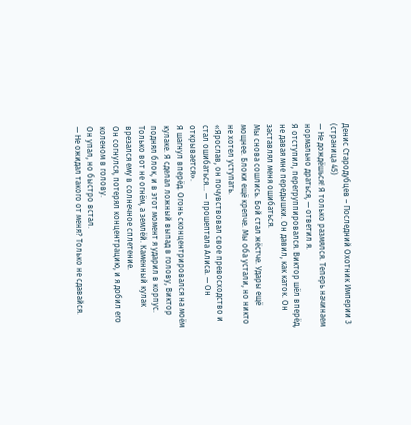Денис Стародубцев – Последний Охотник Империи 3 (страница 45)
— Не дождёшься! Я только размялся. Теперь начинаем нормально драться, — ответил я.
Я отступил, перегруппировался. Виктор шёл вперёд, не давая мне передышки. Он давил, как каток. Он заставлял меня ошибаться.
Мы снова сошлись. Бой стал жёстче. Удары ещё мощнее. Блоки ещё крепче. Мы оба устали, но никто не хотел уступать.
«Ярослав, он почувствовал свое превосходство и стал ошибаться… — прошептала Алиса. — Он открывается».
Я шагнул вперёд. Огонь сконцентрировался на моём кулаке. Я сделал ложный выпад в голову, Виктор поднял блок, и в этот момент я ударил в корпус. Только вот не огнём, а землёй. Каменный кулак врезался ему в солнечное сплетение.
Он согнулся, потерял концентрацию, и я добил его коленом в голову.
Он упал, но быстро встал.
— Не ожидал такого от меня? Только не сдавайся.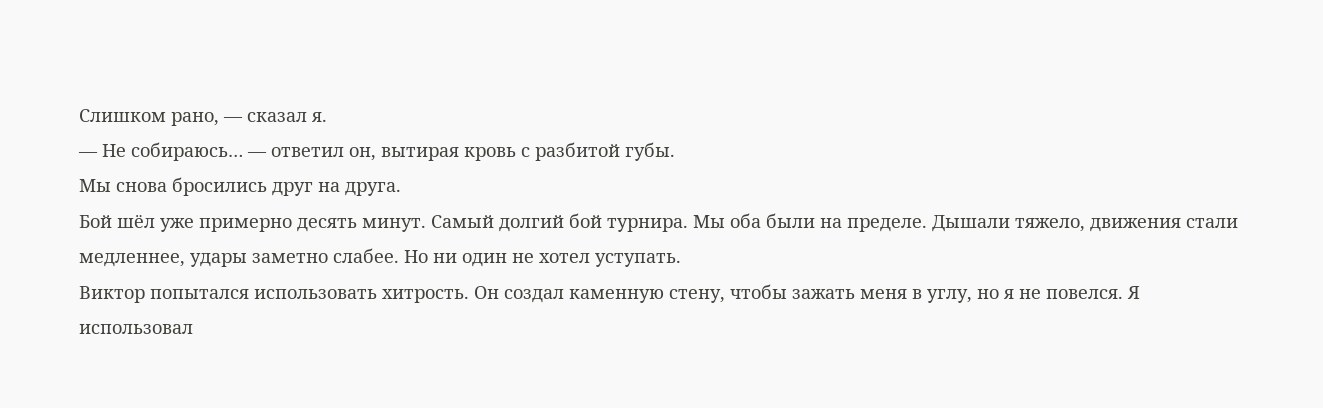Слишком рано, — сказал я.
— Не собираюсь… — ответил он, вытирая кровь с разбитой губы.
Мы снова бросились друг на друга.
Бой шёл уже примерно десять минут. Самый долгий бой турнира. Мы оба были на пределе. Дышали тяжело, движения стали медленнее, удары заметно слабее. Но ни один не хотел уступать.
Виктор попытался использовать хитрость. Он создал каменную стену, чтобы зажать меня в углу, но я не повелся. Я использовал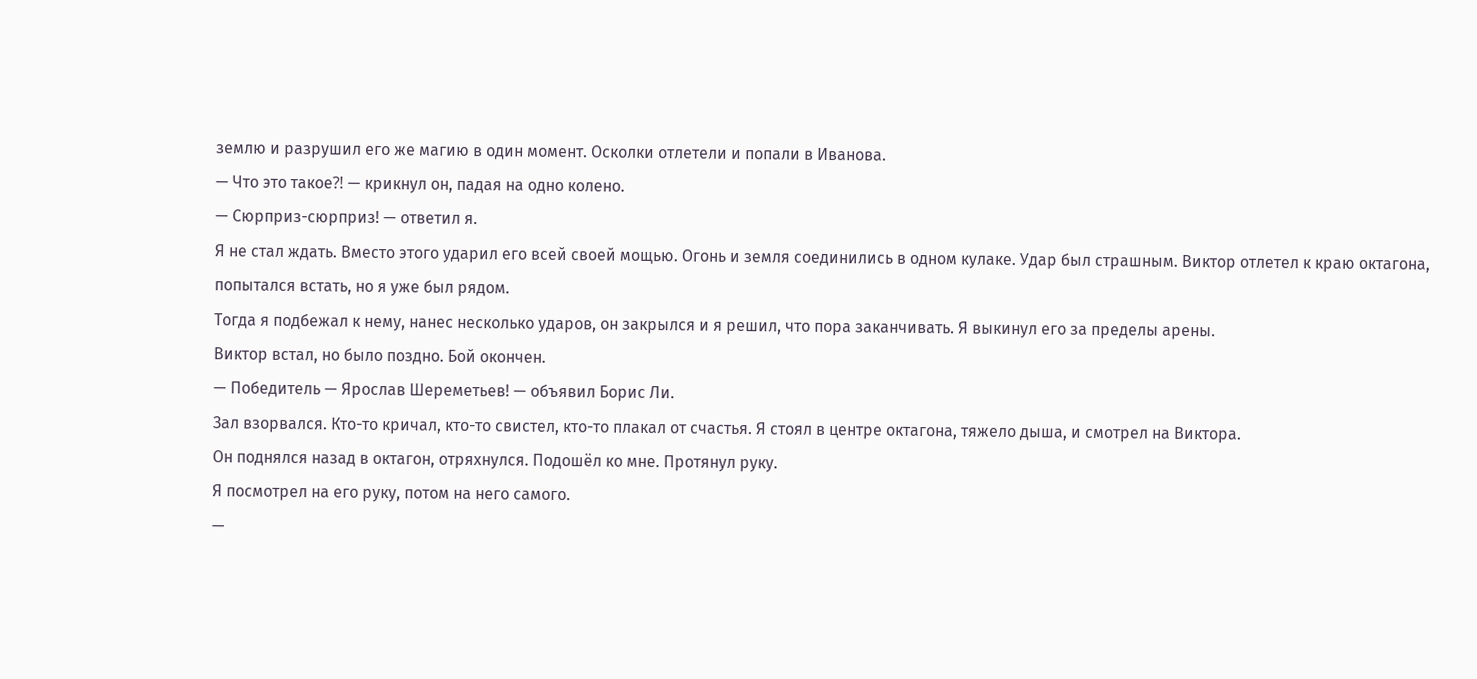землю и разрушил его же магию в один момент. Осколки отлетели и попали в Иванова.
— Что это такое⁈ — крикнул он, падая на одно колено.
— Сюрприз-сюрприз! — ответил я.
Я не стал ждать. Вместо этого ударил его всей своей мощью. Огонь и земля соединились в одном кулаке. Удар был страшным. Виктор отлетел к краю октагона, попытался встать, но я уже был рядом.
Тогда я подбежал к нему, нанес несколько ударов, он закрылся и я решил, что пора заканчивать. Я выкинул его за пределы арены.
Виктор встал, но было поздно. Бой окончен.
— Победитель — Ярослав Шереметьев! — объявил Борис Ли.
Зал взорвался. Кто-то кричал, кто-то свистел, кто-то плакал от счастья. Я стоял в центре октагона, тяжело дыша, и смотрел на Виктора.
Он поднялся назад в октагон, отряхнулся. Подошёл ко мне. Протянул руку.
Я посмотрел на его руку, потом на него самого.
—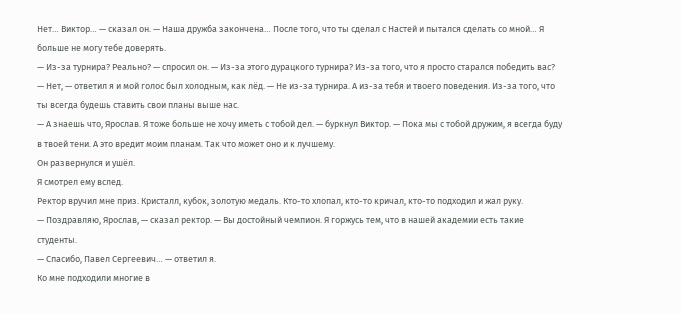Нет… Виктор… — сказал он. — Наша дружба закончена… После того, что ты сделал с Настей и пытался сделать со мной… Я больше не могу тебе доверять.
— Из-за турнира? Реально? — спросил он. — Из-за этого дурацкого турнира? Из-за того, что я просто старался победить вас?
— Нет, — ответил я и мой голос был холодным, как лёд. — Не из-за турнира. А из-за тебя и твоего поведения. Из-за того, что ты всегда будешь ставить свои планы выше нас.
— А знаешь что, Ярослав. Я тоже больше не хочу иметь с тобой дел. — буркнул Виктор. — Пока мы с тобой дружим, я всегда буду в твоей тени. А это вредит моим планам. Так что может оно и к лучшему.
Он развернулся и ушёл.
Я смотрел ему вслед.
Ректор вручил мне приз. Кристалл, кубок, золотую медаль. Кто-то хлопал, кто-то кричал, кто-то подходил и жал руку.
— Поздравляю, Ярослав, — сказал ректор. — Вы достойный чемпион. Я горжусь тем, что в нашей академии есть такие студенты.
— Спасибо, Павел Сергеевич… — ответил я.
Ко мне подходили многие в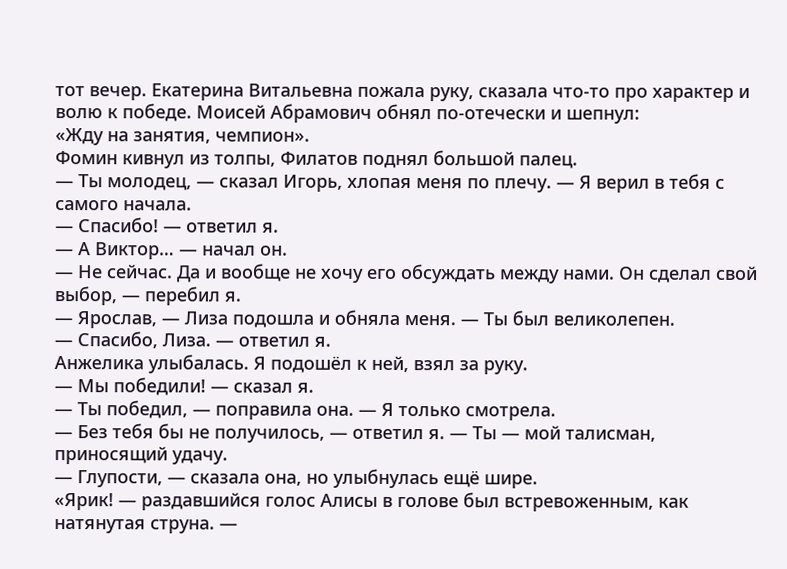тот вечер. Екатерина Витальевна пожала руку, сказала что-то про характер и волю к победе. Моисей Абрамович обнял по-отечески и шепнул:
«Жду на занятия, чемпион».
Фомин кивнул из толпы, Филатов поднял большой палец.
— Ты молодец, — сказал Игорь, хлопая меня по плечу. — Я верил в тебя с самого начала.
— Спасибо! — ответил я.
— А Виктор… — начал он.
— Не сейчас. Да и вообще не хочу его обсуждать между нами. Он сделал свой выбор, — перебил я.
— Ярослав, — Лиза подошла и обняла меня. — Ты был великолепен.
— Спасибо, Лиза. — ответил я.
Анжелика улыбалась. Я подошёл к ней, взял за руку.
— Мы победили! — сказал я.
— Ты победил, — поправила она. — Я только смотрела.
— Без тебя бы не получилось, — ответил я. — Ты — мой талисман, приносящий удачу.
— Глупости, — сказала она, но улыбнулась ещё шире.
«Ярик! — раздавшийся голос Алисы в голове был встревоженным, как натянутая струна. —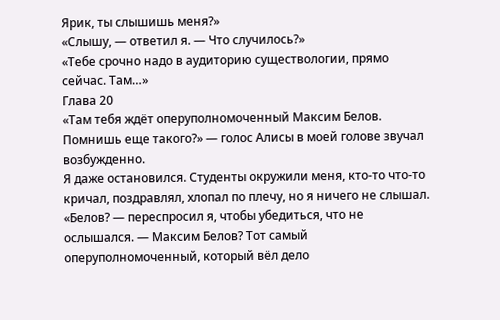Ярик, ты слышишь меня?»
«Слышу, — ответил я. — Что случилось?»
«Тебе срочно надо в аудиторию существологии, прямо сейчас. Там…»
Глава 20
«Там тебя ждёт оперуполномоченный Максим Белов. Помнишь еще такого?» — голос Алисы в моей голове звучал возбужденно.
Я даже остановился. Студенты окружили меня, кто-то что-то кричал, поздравлял, хлопал по плечу, но я ничего не слышал.
«Белов? — переспросил я, чтобы убедиться, что не ослышался. — Максим Белов? Тот самый оперуполномоченный, который вёл дело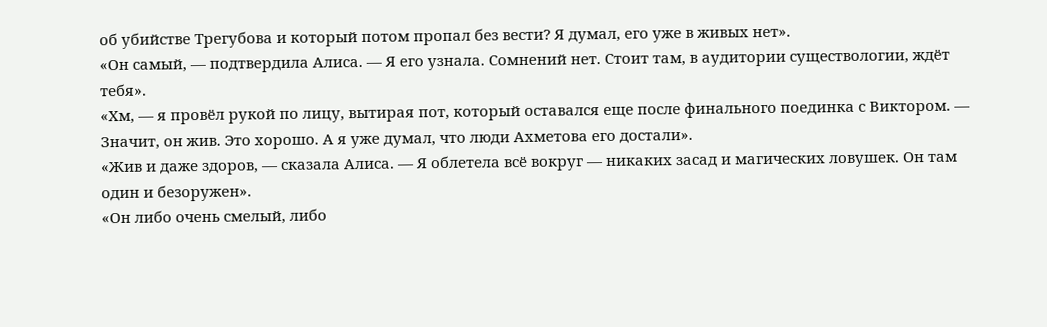об убийстве Трегубова и который потом пропал без вести? Я думал, его уже в живых нет».
«Он самый, — подтвердила Алиса. — Я его узнала. Сомнений нет. Стоит там, в аудитории существологии, ждёт тебя».
«Хм, — я провёл рукой по лицу, вытирая пот, который оставался еще после финального поединка с Виктором. — Значит, он жив. Это хорошо. А я уже думал, что люди Ахметова его достали».
«Жив и даже здоров, — сказала Алиса. — Я облетела всё вокруг — никаких засад и магических ловушек. Он там один и безоружен».
«Он либо очень смелый, либо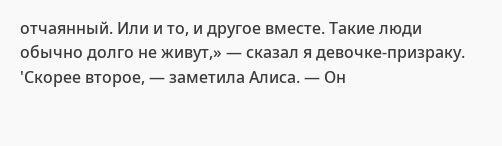отчаянный. Или и то, и другое вместе. Такие люди обычно долго не живут,» — сказал я девочке-призраку.
'Скорее второе, — заметила Алиса. — Он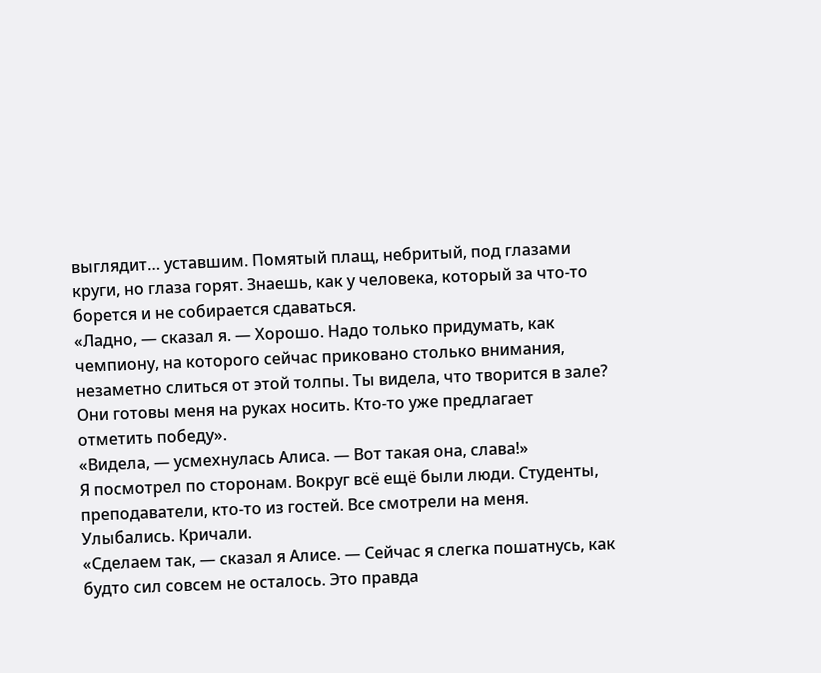выглядит… уставшим. Помятый плащ, небритый, под глазами круги, но глаза горят. Знаешь, как у человека, который за что-то борется и не собирается сдаваться.
«Ладно, — сказал я. — Хорошо. Надо только придумать, как чемпиону, на которого сейчас приковано столько внимания, незаметно слиться от этой толпы. Ты видела, что творится в зале? Они готовы меня на руках носить. Кто-то уже предлагает отметить победу».
«Видела, — усмехнулась Алиса. — Вот такая она, слава!»
Я посмотрел по сторонам. Вокруг всё ещё были люди. Студенты, преподаватели, кто-то из гостей. Все смотрели на меня. Улыбались. Кричали.
«Сделаем так, — сказал я Алисе. — Сейчас я слегка пошатнусь, как будто сил совсем не осталось. Это правда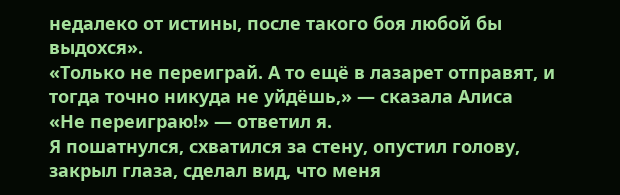недалеко от истины, после такого боя любой бы выдохся».
«Только не переиграй. А то ещё в лазарет отправят, и тогда точно никуда не уйдёшь,» — сказала Алиса
«Не переиграю!» — ответил я.
Я пошатнулся, схватился за стену, опустил голову, закрыл глаза, сделал вид, что меня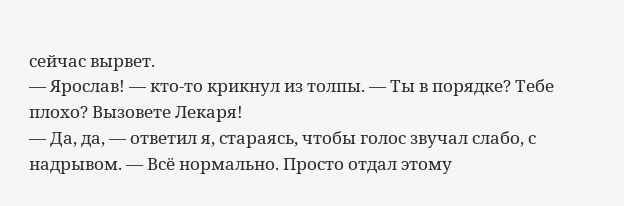сейчас вырвет.
— Ярослав! — кто-то крикнул из толпы. — Ты в порядке? Тебе плохо? Вызовете Лекаря!
— Да, да, — ответил я, стараясь, чтобы голос звучал слабо, с надрывом. — Всё нормально. Просто отдал этому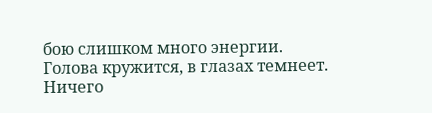бою слишком много энергии. Голова кружится, в глазах темнеет. Ничего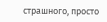страшного, просто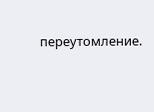переутомление.